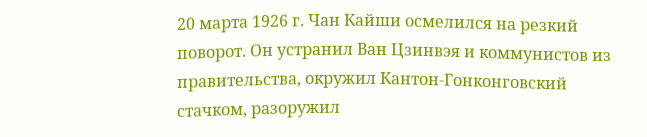20 марта 1926 г. Чан Кайши осмелился на резкий поворот. Он устранил Ван Цзинвэя и коммунистов из правительства, окружил Кантон-Гонконговский стачком, разоружил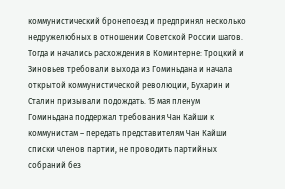коммунистический бронепоезд и предпринял несколько недружелюбных в отношении Советской России шагов. Тогда и начались расхождения в Коминтерне: Троцкий и Зиновьев требовали выхода из Гоминьдана и начала открытой коммунистической революции, Бухарин и Сталин призывали подождать. 15 мая пленум Гоминьдана поддержал требования Чан Кайши к коммунистам – передать представителям Чан Кайши списки членов партии, не проводить партийных собраний без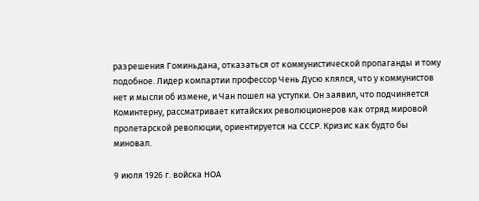разрешения Гоминьдана, отказаться от коммунистической пропаганды и тому подобное. Лидер компартии профессор Чень Дусю клялся, что у коммунистов нет и мысли об измене, и Чан пошел на уступки. Он заявил, что подчиняется Коминтерну, рассматривает китайских революционеров как отряд мировой пролетарской революции, ориентируется на СССР. Кризис как будто бы миновал.

9 июля 1926 г. войска НОА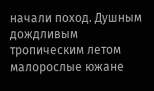начали поход. Душным дождливым тропическим летом малорослые южане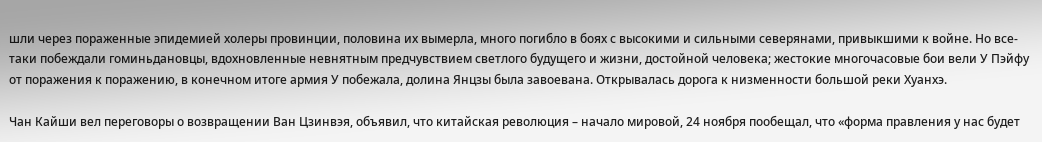шли через пораженные эпидемией холеры провинции, половина их вымерла, много погибло в боях с высокими и сильными северянами, привыкшими к войне. Но все-таки побеждали гоминьдановцы, вдохновленные невнятным предчувствием светлого будущего и жизни, достойной человека; жестокие многочасовые бои вели У Пэйфу от поражения к поражению, в конечном итоге армия У побежала, долина Янцзы была завоевана. Открывалась дорога к низменности большой реки Хуанхэ.

Чан Кайши вел переговоры о возвращении Ван Цзинвэя, объявил, что китайская революция – начало мировой, 24 ноября пообещал, что «форма правления у нас будет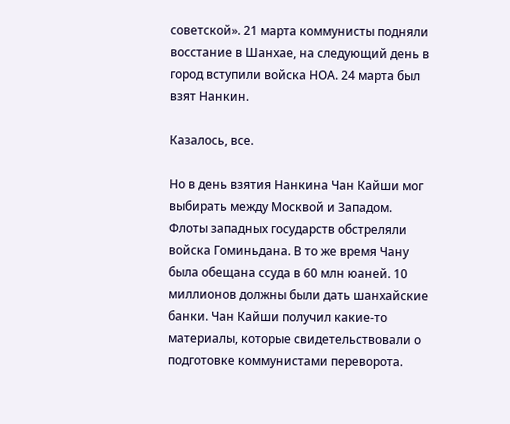советской». 21 марта коммунисты подняли восстание в Шанхае, на следующий день в город вступили войска НОА. 24 марта был взят Нанкин.

Казалось, все.

Но в день взятия Нанкина Чан Кайши мог выбирать между Москвой и Западом. Флоты западных государств обстреляли войска Гоминьдана. В то же время Чану была обещана ссуда в 60 млн юаней. 10 миллионов должны были дать шанхайские банки. Чан Кайши получил какие-то материалы, которые свидетельствовали о подготовке коммунистами переворота.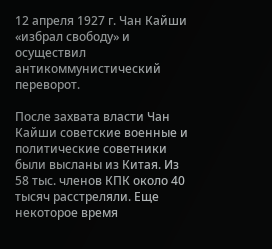12 апреля 1927 г. Чан Кайши «избрал свободу» и осуществил антикоммунистический переворот.

После захвата власти Чан Кайши советские военные и политические советники были высланы из Китая. Из 58 тыс. членов КПК около 40 тысяч расстреляли. Еще некоторое время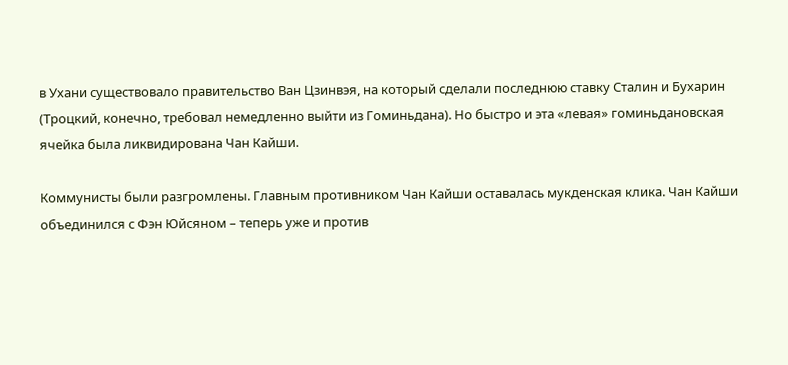в Ухани существовало правительство Ван Цзинвэя, на который сделали последнюю ставку Сталин и Бухарин (Троцкий, конечно, требовал немедленно выйти из Гоминьдана). Но быстро и эта «левая» гоминьдановская ячейка была ликвидирована Чан Кайши.

Коммунисты были разгромлены. Главным противником Чан Кайши оставалась мукденская клика. Чан Кайши объединился с Фэн Юйсяном – теперь уже и против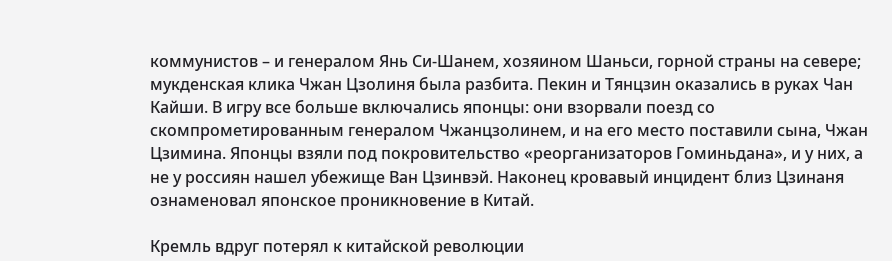коммунистов – и генералом Янь Си-Шанем, хозяином Шаньси, горной страны на севере; мукденская клика Чжан Цзолиня была разбита. Пекин и Тянцзин оказались в руках Чан Кайши. В игру все больше включались японцы: они взорвали поезд со скомпрометированным генералом Чжанцзолинем, и на его место поставили сына, Чжан Цзимина. Японцы взяли под покровительство «реорганизаторов Гоминьдана», и у них, а не у россиян нашел убежище Ван Цзинвэй. Наконец кровавый инцидент близ Цзинаня ознаменовал японское проникновение в Китай.

Кремль вдруг потерял к китайской революции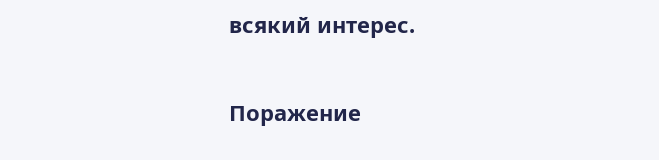всякий интерес.

Поражение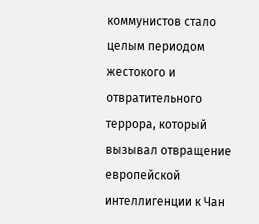коммунистов стало целым периодом жестокого и отвратительного террора, который вызывал отвращение европейской интеллигенции к Чан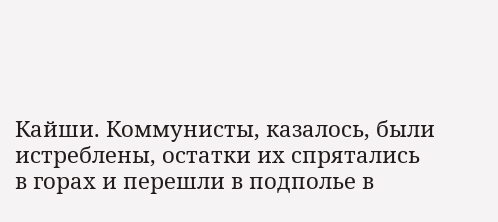Кайши. Коммунисты, казалось, были истреблены, остатки их спрятались в горах и перешли в подполье в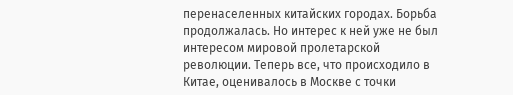перенаселенных китайских городах. Борьба продолжалась. Но интерес к ней уже не был интересом мировой пролетарской революции. Теперь все, что происходило в Китае, оценивалось в Москве с точки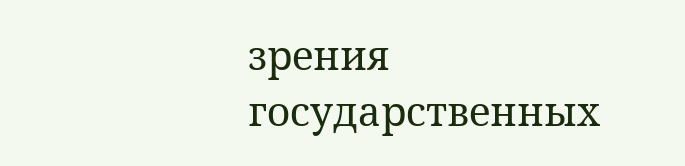зрения государственных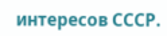интересов СССР.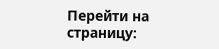Перейти на страницу: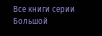Все книги серии Большой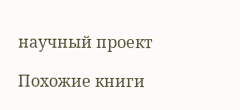научный проект

Похожие книги